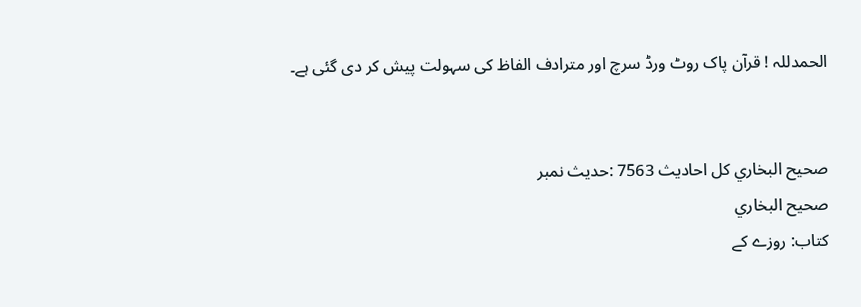الحمدللہ ! قرآن پاک روٹ ورڈ سرچ اور مترادف الفاظ کی سہولت پیش کر دی گئی ہے۔


صحيح البخاري کل احادیث 7563 :حدیث نمبر
صحيح البخاري
کتاب: روزے کے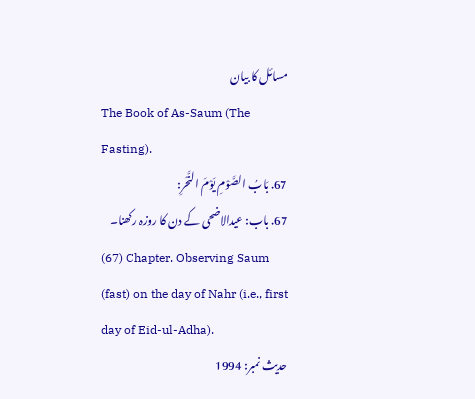مسائل کا بیان
The Book of As-Saum (The Fasting).
67. بَابُ الصَّوْمِ يَوْمَ النَّحْرِ:
67. باب: عیدالاضحی کے دن کا روزہ رکھنا۔
(67) Chapter. Observing Saum (fast) on the day of Nahr (i.e., first day of Eid-ul-Adha).
حدیث نمبر: 1994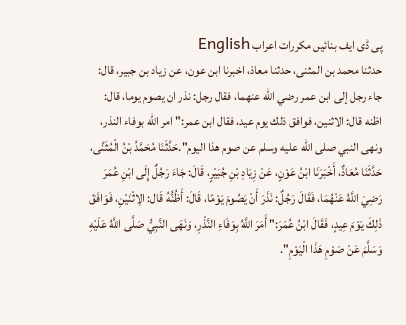پی ڈی ایف بنائیں مکررات اعراب English
حدثنا محمد بن المثنى، حدثنا معاذ، اخبرنا ابن عون، عن زياد بن جبير، قال: جاء رجل إلى ابن عمر رضي الله عنهما، فقال رجل: نذر ان يصوم يوما، قال: اظنه قال: الاثنين، فوافق ذلك يوم عيد، فقال ابن عمر:" امر الله بوفاء النذر، ونهى النبي صلى الله عليه وسلم عن صوم هذا اليوم".حَدَّثَنَا مُحَمَّدُ بْنُ الْمُثَنَّى، حَدَّثَنَا مُعَاذٌ، أَخْبَرَنَا ابْنُ عَوْنٍ، عَنْ زِيَادِ بْنِ جُبَيْرٍ، قَالَ: جَاءَ رَجُلٌ إِلَى ابْنِ عُمَرَ رَضِيَ اللَّهُ عَنْهُمَا، فَقَالَ رَجُلٌ: نَذَرَ أَنْ يَصُومَ يَوْمًا، قَالَ: أَظُنُّهُ قَال: الِاثْنَيْنِ، فَوَافَقَ ذَلِكَ يَوْمَ عِيدٍ، فَقَالَ ابْنُ عُمَرَ:" أَمَرَ اللَّهُ بِوَفَاءِ النَّذْرِ، وَنَهَى النَّبِيُّ صَلَّى اللَّهُ عَلَيْهِ وَسَلَّمَ عَنْ صَوْمِ هَذَا الْيَوْمِ".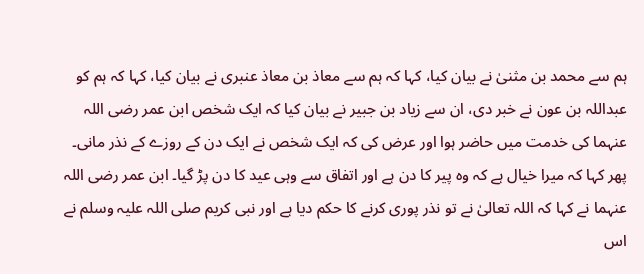ہم سے محمد بن مثنیٰ نے بیان کیا، کہا کہ ہم سے معاذ بن معاذ عنبری نے بیان کیا، کہا کہ ہم کو عبداللہ بن عون نے خبر دی، ان سے زیاد بن جبیر نے بیان کیا کہ ایک شخص ابن عمر رضی اللہ عنہما کی خدمت میں حاضر ہوا اور عرض کی کہ ایک شخص نے ایک دن کے روزے کے نذر مانی۔ پھر کہا کہ میرا خیال ہے کہ وہ پیر کا دن ہے اور اتفاق سے وہی عید کا دن پڑ گیا۔ ابن عمر رضی اللہ عنہما نے کہا کہ اللہ تعالیٰ نے تو نذر پوری کرنے کا حکم دیا ہے اور نبی کریم صلی اللہ علیہ وسلم نے اس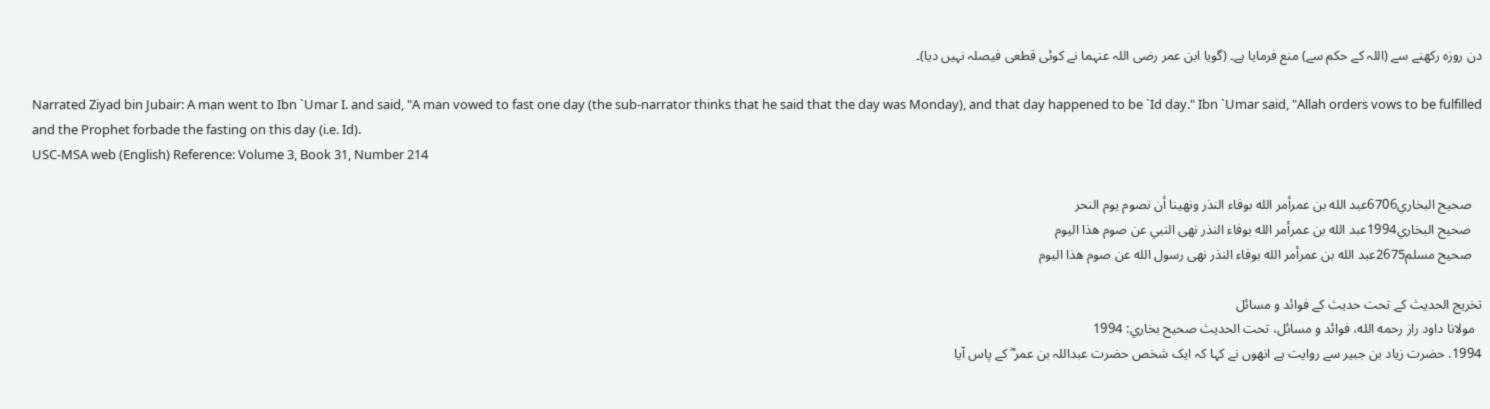دن روزہ رکھنے سے (اللہ کے حکم سے) منع فرمایا ہے۔ (گویا ابن عمر رضی اللہ عنہما نے کوئی قطعی فیصلہ نہیں دیا)۔

Narrated Ziyad bin Jubair: A man went to Ibn `Umar I. and said, "A man vowed to fast one day (the sub-narrator thinks that he said that the day was Monday), and that day happened to be `Id day." Ibn `Umar said, "Allah orders vows to be fulfilled and the Prophet forbade the fasting on this day (i.e. Id).
USC-MSA web (English) Reference: Volume 3, Book 31, Number 214

   صحيح البخاري6706عبد الله بن عمرأمر الله بوفاء النذر ونهينا أن نصوم يوم النحر
   صحيح البخاري1994عبد الله بن عمرأمر الله بوفاء النذر نهى النبي عن صوم هذا اليوم
   صحيح مسلم2675عبد الله بن عمرأمر الله بوفاء النذر نهى رسول الله عن صوم هذا اليوم

تخریج الحدیث کے تحت حدیث کے فوائد و مسائل
  مولانا داود راز رحمه الله، فوائد و مسائل، تحت الحديث صحيح بخاري: 1994
1994. حضرت زیاد بن جبیر سے روایت ہے انھوں نے کہا کہ ایک شخص حضرت عبداللہ بن عمر ؓ کے پاس آیا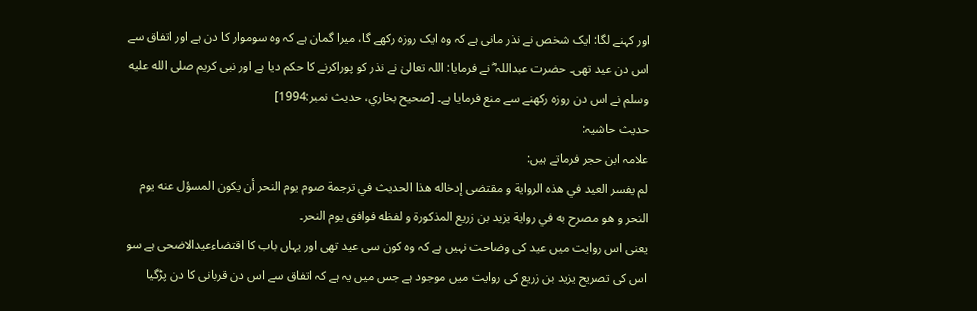اور کہنے لگا: ایک شخص نے نذر مانی ہے کہ وہ ایک روزہ رکھے گا، میرا گمان ہے کہ وہ سوموار کا دن ہے اور اتفاق سے اس دن عید تھی۔ حضرت عبداللہ ؓ نے فرمایا: اللہ تعالیٰ نے نذر کو پوراکرنے کا حکم دیا ہے اور نبی کریم صلى الله عليه وسلم نے اس دن روزہ رکھنے سے منع فرمایا ہے۔ [صحيح بخاري، حديث نمبر:1994]
حدیث حاشیہ:
علامہ ابن حجر فرماتے ہیں:
لم یفسر العید في هذہ الروایة و مقتضی إدخاله هذا الحدیث في ترجمة صوم یوم النحر أن یکون المسؤل عنه یوم النحر و هو مصرح به في روایة یزید بن زریع المذکورة و لفظه فوافق یوم النحر۔
یعنی اس روایت میں عید کی وضاحت نہیں ہے کہ وہ کون سی عید تھی اور یہاں باب کا اقتضاءعیدالاضحی ہے سو اس کی تصریح یزید بن زریع کی روایت میں موجود ہے جس میں یہ ہے کہ اتفاق سے اس دن قربانی کا دن پڑگیا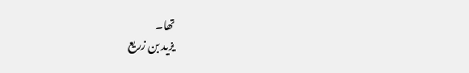تھا۔
یزید بن زریع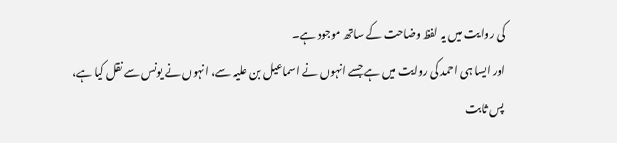کی روایت میں یہ لفظ وضاحت کے ساتھ موجود ہے۔
اور ایسا ہی احمد کی روایت میں ہے جسے انہوں نے اسماعیل بن علیہ سے، انہوں نے یونس سے نقل کیا ہے، پس ثابت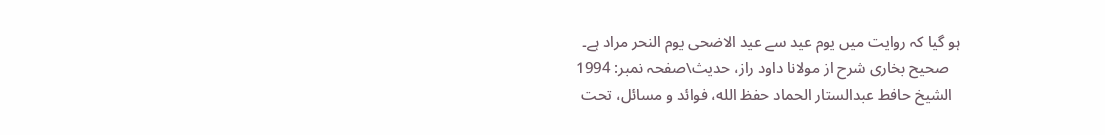ہو گیا کہ روایت میں یوم عید سے عید الاضحی یوم النحر مراد ہے۔
   صحیح بخاری شرح از مولانا داود راز، حدیث\صفحہ نمبر: 1994
  الشيخ حافط عبدالستار الحماد حفظ الله، فوائد و مسائل، تحت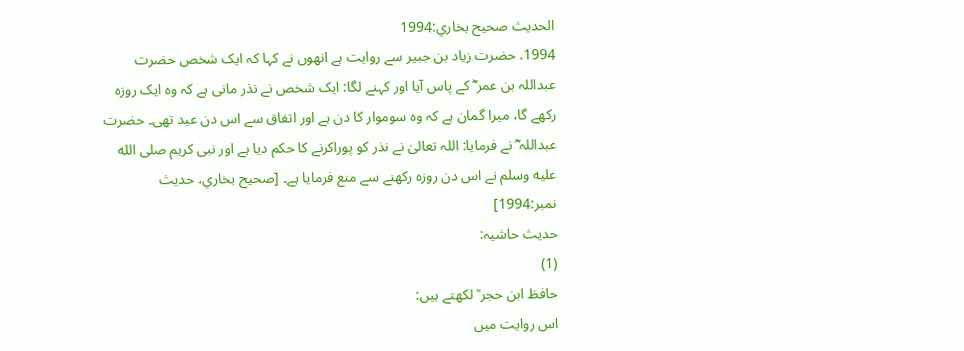الحديث صحيح بخاري:1994
1994. حضرت زیاد بن جبیر سے روایت ہے انھوں نے کہا کہ ایک شخص حضرت عبداللہ بن عمر ؓ کے پاس آیا اور کہنے لگا: ایک شخص نے نذر مانی ہے کہ وہ ایک روزہ رکھے گا، میرا گمان ہے کہ وہ سوموار کا دن ہے اور اتفاق سے اس دن عید تھی۔ حضرت عبداللہ ؓ نے فرمایا: اللہ تعالیٰ نے نذر کو پوراکرنے کا حکم دیا ہے اور نبی کریم صلى الله عليه وسلم نے اس دن روزہ رکھنے سے منع فرمایا ہے۔ [صحيح بخاري، حديث نمبر:1994]
حدیث حاشیہ:
(1)
حافظ ابن حجر ؒ لکھتے ہیں:
اس روایت میں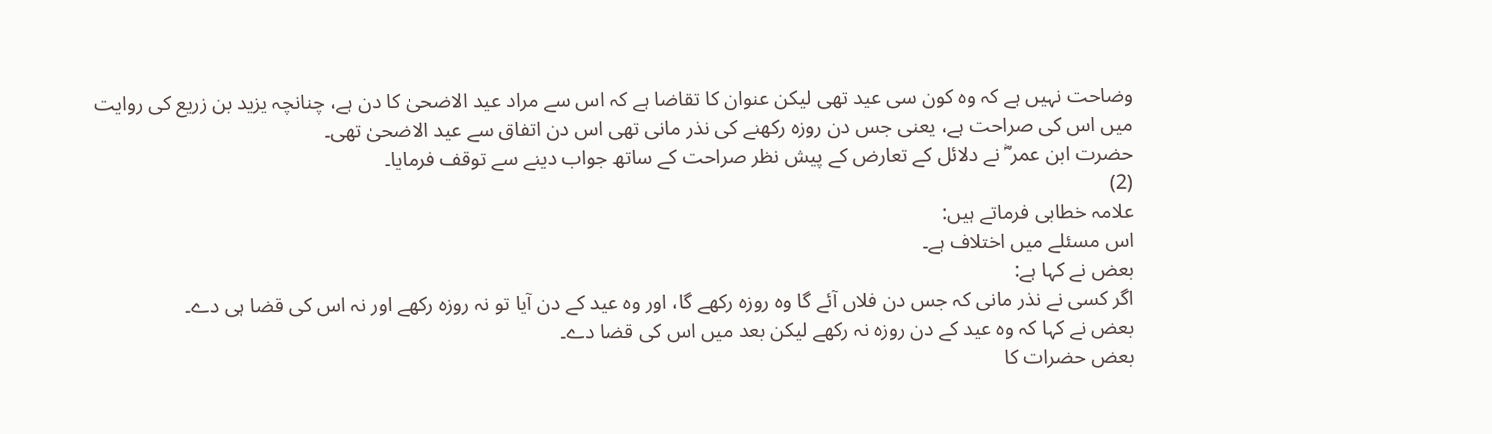وضاحت نہیں ہے کہ وہ کون سی عید تھی لیکن عنوان کا تقاضا ہے کہ اس سے مراد عید الاضحیٰ کا دن ہے، چنانچہ یزید بن زریع کی روایت میں اس کی صراحت ہے، یعنی جس دن روزہ رکھنے کی نذر مانی تھی اس دن اتفاق سے عید الاضحیٰ تھی۔
حضرت ابن عمر ؓ نے دلائل کے تعارض کے پیش نظر صراحت کے ساتھ جواب دینے سے توقف فرمایا۔
(2)
علامہ خطابی فرماتے ہیں:
اس مسئلے میں اختلاف ہے۔
بعض نے کہا ہے:
اگر کسی نے نذر مانی کہ جس دن فلاں آئے گا وہ روزہ رکھے گا، اور وہ عید کے دن آیا تو نہ روزہ رکھے اور نہ اس کی قضا ہی دے۔
بعض نے کہا کہ وہ عید کے دن روزہ نہ رکھے لیکن بعد میں اس کی قضا دے۔
بعض حضرات کا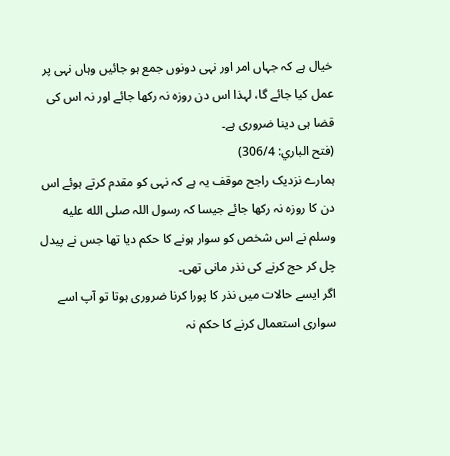خیال ہے کہ جہاں امر اور نہی دونوں جمع ہو جائیں وہاں نہی پر عمل کیا جائے گا، لہذا اس دن روزہ نہ رکھا جائے اور نہ اس کی قضا ہی دینا ضروری ہے۔
(فتح الباري: 306/4)
ہمارے نزدیک راجح موقف یہ ہے کہ نہی کو مقدم کرتے ہوئے اس دن کا روزہ نہ رکھا جائے جیسا کہ رسول اللہ صلى الله عليه وسلم نے اس شخص کو سوار ہونے کا حکم دیا تھا جس نے پیدل چل کر حج کرنے کی نذر مانی تھی۔
اگر ایسے حالات میں نذر کا پورا کرنا ضروری ہوتا تو آپ اسے سواری استعمال کرنے کا حکم نہ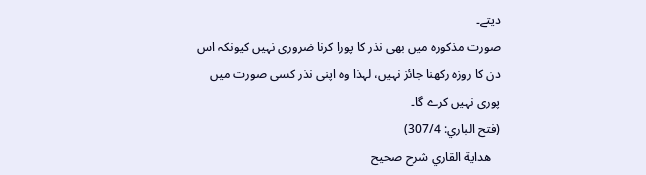دیتے۔
صورت مذکورہ میں بھی نذر کا پورا کرنا ضروری نہیں کیونکہ اس دن کا روزہ رکھنا جائز نہیں، لہذا وہ اپنی نذر کسی صورت میں پوری نہیں کرے گا۔
(فتح الباري: 307/4)
   هداية القاري شرح صحيح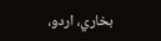بخاري، اردو،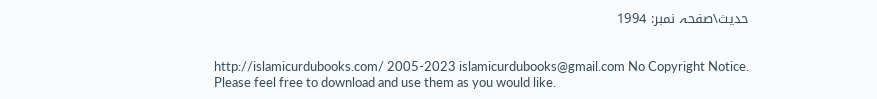حدیث\صفحہ نمبر: 1994


http://islamicurdubooks.com/ 2005-2023 islamicurdubooks@gmail.com No Copyright Notice.
Please feel free to download and use them as you would like.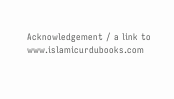Acknowledgement / a link to www.islamicurdubooks.com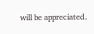will be appreciated.